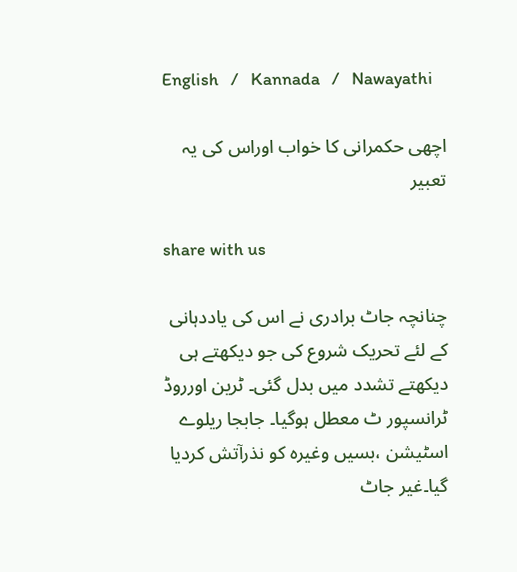English   /   Kannada   /   Nawayathi

اچھی حکمرانی کا خواب اوراس کی یہ تعبیر

share with us

چنانچہ جاٹ برادری نے اس کی یاددہانی کے لئے تحریک شروع کی جو دیکھتے ہی دیکھتے تشدد میں بدل گئی۔ ٹرین اورروڈ ٹرانسپور ٹ معطل ہوگیا۔ جابجا ریلوے اسٹیشن ،بسیں وغیرہ کو نذرآتش کردیا گیا۔غیر جاٹ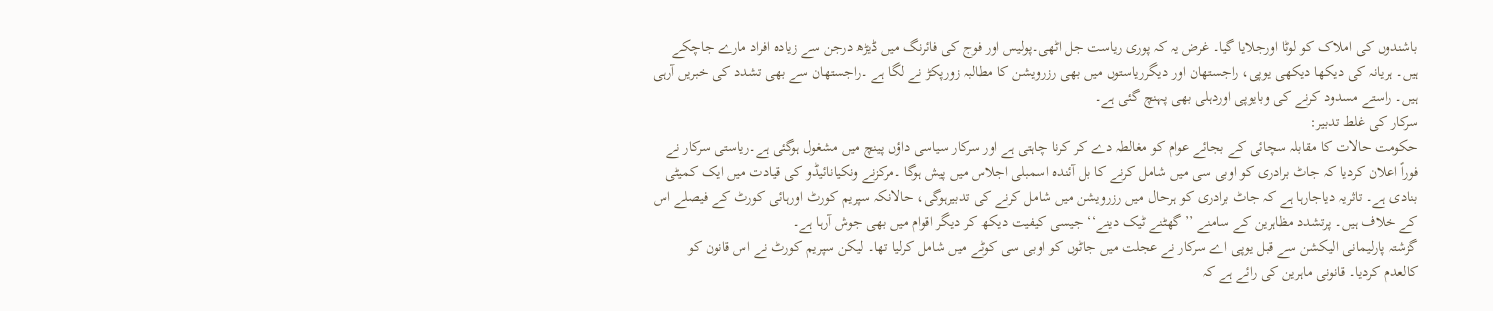باشندوں کی املاک کو لوٹا اورجلایا گیا۔ غرض یہ کہ پوری ریاست جل اٹھی۔پولیس اور فوج کی فائرنگ میں ڈیڑھ درجن سے زیادہ افراد مارے جاچکے ہیں۔ ہریانہ کی دیکھا دیکھی یوپی، راجستھان اور دیگرریاستوں میں بھی رزرویشن کا مطالبہ زورپکڑ نے لگا ہے ۔راجستھان سے بھی تشدد کی خبریں آرہی ہیں۔ راستے مسدود کرنے کی وبایوپی اوردہلی بھی پہنچ گئی ہے۔
سرکار کی غلط تدبیر:
حکومت حالات کا مقابلہ سچائی کے بجائے عوام کو مغالطہ دے کر کرنا چاہتی ہے اور سرکار سیاسی داؤں پینچ میں مشغول ہوگئی ہے۔ریاستی سرکار نے فوراً اعلان کردیا کہ جاٹ برادری کو اوبی سی میں شامل کرنے کا بل آئندہ اسمبلی اجلاس میں پیش ہوگا ۔مرکزنے ونکیانائیڈو کی قیادت میں ایک کمیٹی بنادی ہے۔ تاثریہ دیاجارہا ہے کہ جاٹ برادری کو ہرحال میں رزرویشن میں شامل کرنے کی تدبیرہوگی، حالانکہ سپریم کورٹ اورہائی کورٹ کے فیصلے اس کے خلاف ہیں۔ پرتشدد مظاہرین کے سامنے ’’گھٹنے ٹیک دینے‘‘ جیسی کیفیت دیکھ کر دیگر اقوام میں بھی جوش آرہا ہے۔
گزشتہ پارلیمانی الیکشن سے قبل یوپی اے سرکار نے عجلت میں جاٹوں کو اوبی سی کوٹے میں شامل کرلیا تھا۔ لیکن سپریم کورٹ نے اس قانون کو کالعدم کردیا۔ قانونی ماہرین کی رائے ہے کہ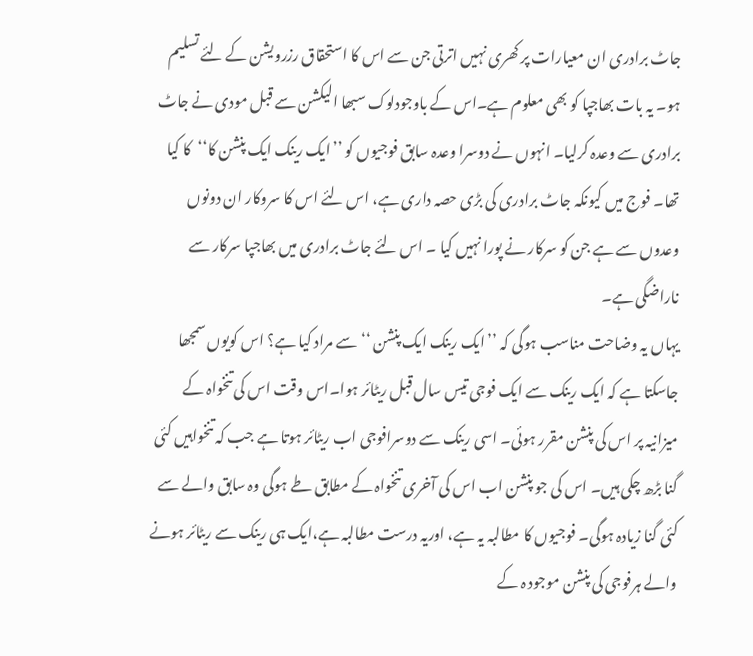جاٹ برادری ان معیارات پر کھری نہیں اترتی جن سے اس کا استحقاق رزرویشن کے لئے تسلیم ہو۔ یہ بات بھاجپا کو بھی معلوم ہے۔اس کے باوجودلوک سبھا الیکشن سے قبل مودی نے جاٹ برادری سے وعدہ کرلیا۔ انہوں نے دوسرا وعدہ سابق فوجیوں کو ’’ایک رینک ایک پنشن کا‘‘کا کیا تھا۔ فوج میں کیونکہ جاٹ برادری کی بڑی حصہ داری ہے، اس لئے اس کا سروکار ان دونوں وعدوں سے ہے جن کو سرکار نے پورا نہیں کیا ۔ اس لئے جاٹ برادری میں بھاجپا سرکار سے ناراضگی ہے۔
یہاں یہ وضاحت مناسب ہوگی کہ ’’ایک رینک ایک پنشن ‘‘سے مراد کیا ہے؟ اس کویوں سمجھا جاسکتا ہے کہ ایک رینک سے ایک فوجی تیس سال قبل ریٹائر ہوا۔اس وقت اس کی تنخواہ کے میزانیہ پر اس کی پنشن مقرر ہوئی۔ اسی رینک سے دوسرافوجی اب ریٹائر ہوتا ہے جب کہ تنخواہیں کئی گنا بڑھ چکی ہیں۔ اس کی جو پنشن اب اس کی آخری تنخواہ کے مطابق طے ہوگی وہ سابق والے سے کئی گنا زیادہ ہوگی۔ فوجیوں کا مطالبہ یہ ہے، اوریہ درست مطالبہ ہے،ایک ہی رینک سے ریٹائر ہونے والے ہرفوجی کی پنشن موجود ہ کے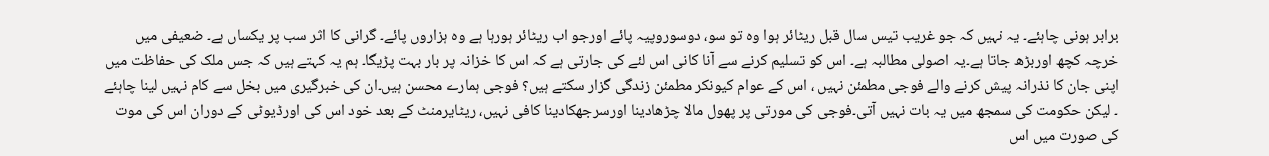برابر ہونی چاہئے۔ یہ نہیں کہ جو غریب تیس سال قبل ریٹائر ہوا وہ تو سو، دوسوروپیہ پائے اورجو اب ریٹائر ہورہا ہے وہ ہزاروں پائے۔ گرانی کا اثر سب پر یکساں ہے۔ ضعیفی میں خرچہ کچھ اوربڑھ جاتا ہے۔یہ اصولی مطالبہ ہے۔ اس کو تسلیم کرنے سے آنا کانی اس لئے کی جارتی ہے کہ اس کا خزانہ پر بار بہت پڑیگا۔ ہم یہ کہتے ہیں کہ جس ملک کی حفاظت میں اپنی جان کا نذرانہ پیش کرنے والے فوجی مطمئن نہیں ، اس کے عوام کیونکر مطمئن زندگی گزار سکتے ہیں؟ فوجی ہمارے محسن ہیں۔ان کی خبرگیری میں بخل سے کام نہیں لینا چاہئے ۔ لیکن حکومت کی سمجھ میں یہ بات نہیں آتی۔فوجی کی مورتی پر پھول مالا چڑھادینا اورسرجھکادینا کافی نہیں، ریٹایرمنٹ کے بعد خود اس کی اورڈیوٹی کے دوران اس کی موت کی صورت میں اس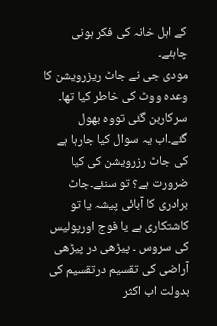کے اہل خانہ کی فکر ہونی چاہئے۔
مودی جی نے جاٹ ریزرویشن کا وعدہ ووٹ کی خاطر کیا تھا۔ سرکاربن گئی تووہ بھول گئے۔اب یہ سوال کیا جارہا ہے کی جاٹ رزرویشن کی کیا ضرورت ہے؟ تو سنئے۔جاٹ برادری کا آبائی پیشہ یا تو کاشتکاری ہے یا فوج اورپولیس کی سروس ۔ پیڑھی در پیڑھی آراضی کی تقسیم درتقسیم کی بدولت اب اکثر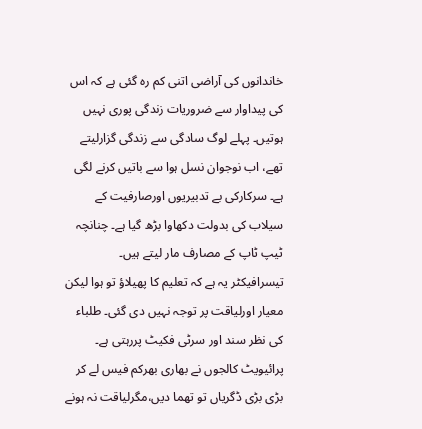خاندانوں کی آراضی اتنی کم رہ گئی ہے کہ اس کی پیداوار سے ضروریات زندگی پوری نہیں ہوتیں۔ پہلے لوگ سادگی سے زندگی گزارلیتے تھے، اب نوجوان نسل ہوا سے باتیں کرنے لگی ہے۔ سرکارکی بے تدبیریوں اورصارفیت کے سیلاب کی بدولت دکھاوا بڑھ گیا ہے۔ چنانچہ ٹیپ ٹاپ کے مصارف مار لیتے ہیں۔
تیسرافیکٹر یہ ہے کہ تعلیم کا پھیلاؤ تو ہوا لیکن معیار اورلیاقت پر توجہ نہیں دی گئی۔ طلباء کی نظر سند اور سرٹی فکیٹ پررہتی ہے۔ پرائیویٹ کالجوں نے بھاری بھرکم فیس لے کر بڑی بڑی ڈگریاں تو تھما دیں،مگرلیاقت نہ ہونے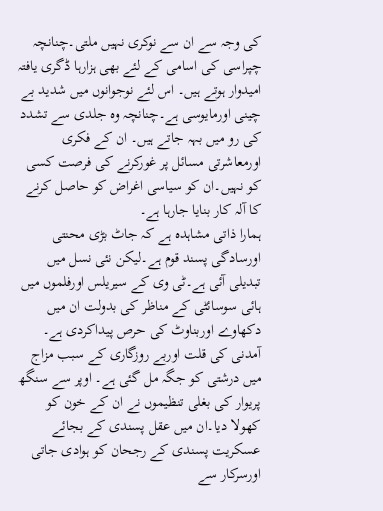کی وجہ سے ان سے نوکری نہیں ملتی۔چنانچہ چپراسی کی اسامی کے لئے بھی ہزارہا ڈگری یافتہ امیدوار ہوتے ہیں۔ اس لئے نوجوانوں میں شدید بے چینی اورمایوسی ہے۔چنانچہ وہ جلدی سے تشدد کی رو میں بہہ جاتے ہیں۔ ان کے فکری اورمعاشرتی مسائل پر غورکرنے کی فرصت کسی کو نہیں۔ان کو سیاسی اغراض کو حاصل کرنے کا آلہ کار بنایا جارہا ہے۔
ہمارا ذاتی مشاہدہ ہے کہ جاٹ بڑی محنتی اورسادگی پسند قوم ہے۔لیکن نئی نسل میں تبدیلی آئی ہے۔ٹی وی کے سیریلس اورفلموں میں ہائی سوسائٹی کے مناظر کی بدولت ان میں دکھاوے اوربناوٹ کی حرص پیداکردی ہے۔ آمدنی کی قلت اوربے روزگاری کے سبب مزاج میں درشتی کو جگہ مل گئی ہے۔ اوپر سے سنگھ پریوار کی بغلی تنظیموں نے ان کے خون کو کھولا دیا۔ان میں عقل پسندی کے بجائے عسکریت پسندی کے رجحان کو ہوادی جاتی اورسرکار سے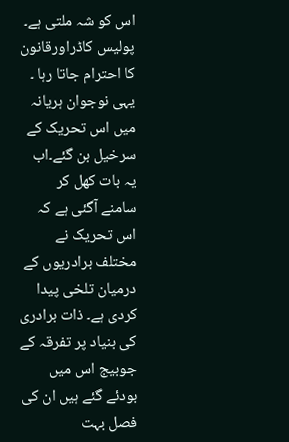اس کو شہ ملتی ہے۔ پولیس کاڈراورقانون کا احترام جاتا رہا ۔ یہی نوجوان ہریانہ میں اس تحریک کے سرخیل بن گئے۔اب یہ بات کھل کر سامنے آگئی ہے کہ اس تحریک نے مختلف برادریوں کے درمیان تلخی پیدا کردی ہے۔ ذات برادری کی بنیاد پر تفرقہ کے جوبیج اس میں بودئے گئے ہیں ان کی فصل بہت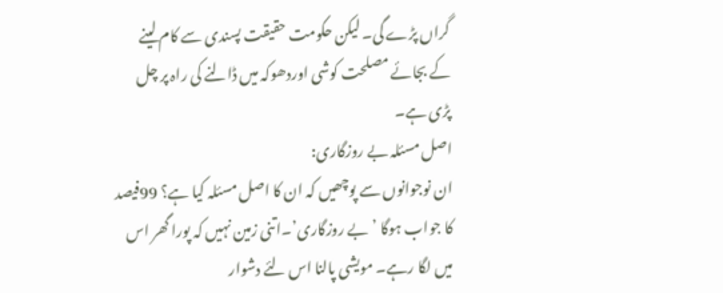گراں پڑے گی۔ لیکن حکومت حقیقت پسندی سے کام لینے کے بجائے مصلحت کوشی اوردھوکہ میں ڈالنے کی راہ پر چل پڑی ہے۔
اصل مسئلہ بے روزگاری:
ان نوجوانوں سے پوچھیں کہ ان کا اصل مسئلہ کیا ہے؟ 99فیصد کا جواب ہوگا ’بے روزگاری’۔اتنی زمین نہیں کہ پورا گھر اس میں لگا رہے۔ مویشی پالنا اس لئے دشوار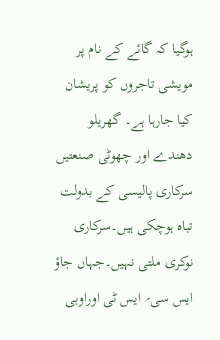ہوگیا کہ گائے کے نام پر مویشی تاجروں کو پریشان کیا جارہا ہے۔ گھریلو دھندے اور چھوٹی صنعتیں سرکاری پالیسی کے بدولت تباہ ہوچکی ہیں۔سرکاری نوکری ملتی نہیں۔جہاں جاؤ ایس سی؍ ایس ٹی اوراوبی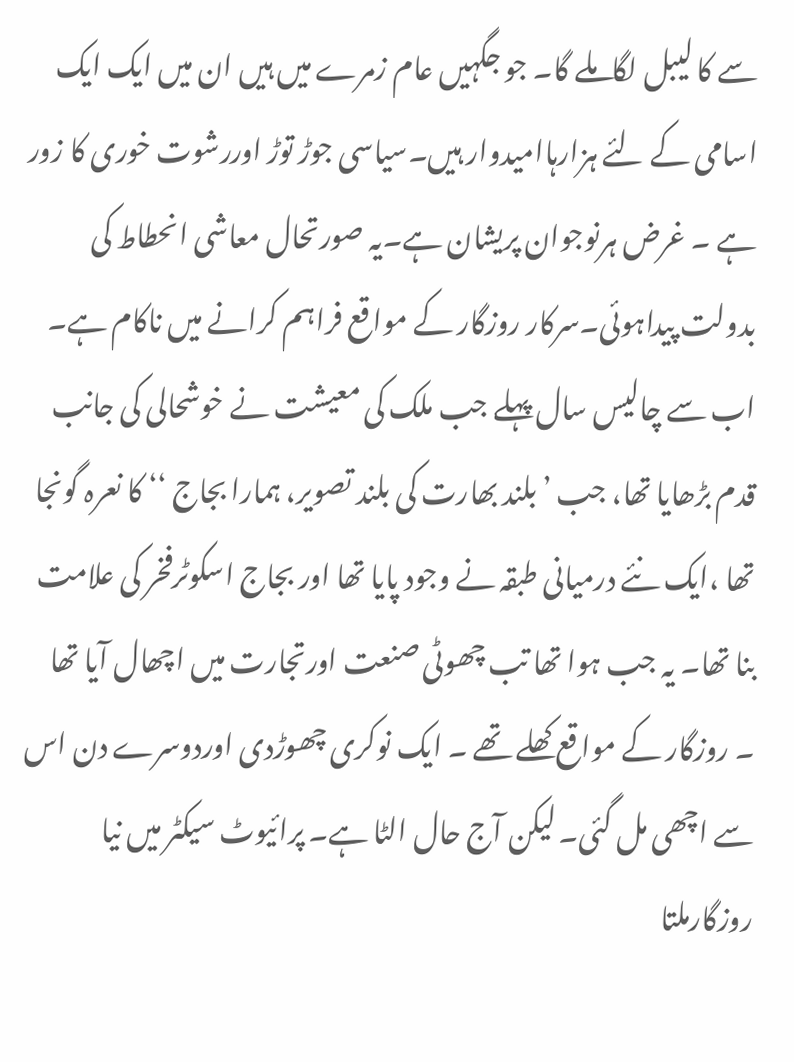سے کا لیبل لگاملے گا۔ جو جگہیں عام زمرے میں ہیں ان میں ایک ایک اسامی کے لئے ہزارہاامیدوار ہیں۔سیاسی جوڑ توڑ اوررشوت خوری کا زور ہے ۔ غرض ہرنوجوان پریشان ہے۔یہ صورتحال معاشی انحطاط کی بدولت پیداہوئی۔سرکار روزگار کے مواقع فراہم کرانے میں ناکام ہے۔ اب سے چالیس سال پہلے جب ملک کی معیشت نے خوشحالی کی جانب قدم بڑھایا تھا، جب ’بلند بھارت کی بلند تصویر، ہمارا بجاج ‘‘ کا نعرہ گونجا تھا ،ایک نئے درمیانی طبقہ نے وجود پایا تھا اور بجاج اسکوٹرفخر کی علامت بنا تھا۔ یہ جب ہوا تھا تب چھوٹی صنعت اورتجارت میں اچھال آیا تھا ۔ روزگار کے مواقع کھلے تھے ۔ ایک نوکری چھوڑدی اوردوسرے دن اس سے اچھی مل گئی۔ لیکن آج حال الٹا ہے۔ پرائیوٹ سیکٹر میں نیا روزگارملتا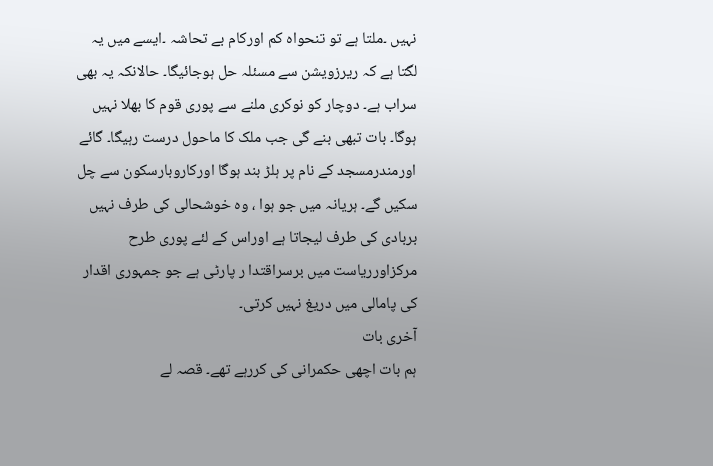نہیں ۔ملتا ہے تو تنحواہ کم اورکام بے تحاشہ ۔ایسے میں یہ لگتا ہے کہ ریرزویشن سے مسئلہ حل ہوجائیگا۔ حالانکہ یہ بھی سراب ہے۔ دوچار کو نوکری ملنے سے پوری قوم کا بھلا نہیں ہوگا۔ بات تبھی بنے گی جب ملک کا ماحول درست رہیگا۔ گائے اورمندرمسجد کے نام پر ہلڑ بند ہوگا اورکاروبارسکون سے چل سکیں گے۔ ہریانہ میں جو ہوا ، وہ خوشحالی کی طرف نہیں بربادی کی طرف لیجاتا ہے اوراس کے لئے پوری طرح مرکزاورریاست میں برسراقتدا ر پارٹی ہے جو جمہوری اقدار کی پامالی میں دریغ نہیں کرتی۔
آخری بات
ہم بات اچھی حکمرانی کی کررہے تھے۔ قصہ لے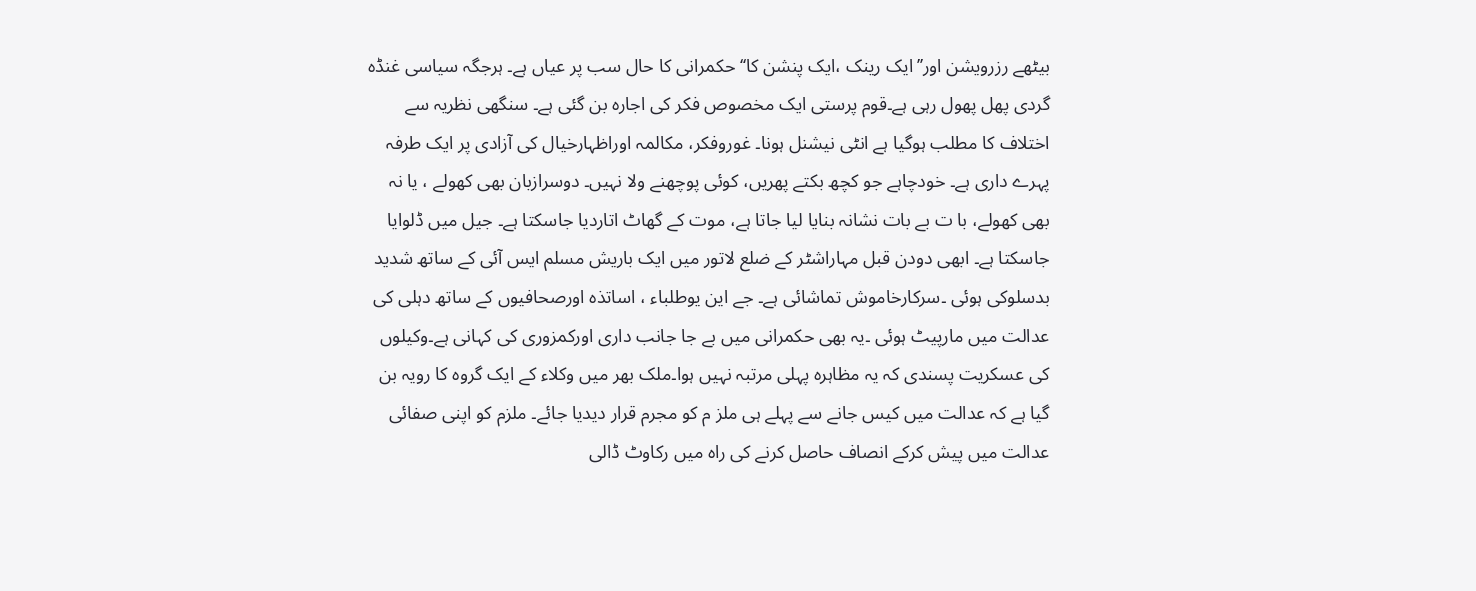بیٹھے رزرویشن اور’’ایک رینک ،ایک پنشن کا‘‘ حکمرانی کا حال سب پر عیاں ہے۔ ہرجگہ سیاسی غنڈہ گردی پھل پھول رہی ہے۔قوم پرستی ایک مخصوص فکر کی اجارہ بن گئی ہے۔ سنگھی نظریہ سے اختلاف کا مطلب ہوگیا ہے انٹی نیشنل ہونا۔ غوروفکر، مکالمہ اوراظہارخیال کی آزادی پر ایک طرفہ پہرے داری ہے۔ خودچاہے جو کچھ بکتے پھریں، کوئی پوچھنے ولا نہیں۔ دوسرازبان بھی کھولے ، یا نہ بھی کھولے، با ت بے بات نشانہ بنایا لیا جاتا ہے، موت کے گھاٹ اتاردیا جاسکتا ہے۔ جیل میں ڈلوایا جاسکتا ہے۔ ابھی دودن قبل مہاراشٹر کے ضلع لاتور میں ایک باریش مسلم ایس آئی کے ساتھ شدید بدسلوکی ہوئی ۔سرکارخاموش تماشائی ہے۔ جے این یوطلباء ، اساتذہ اورصحافیوں کے ساتھ دہلی کی عدالت میں مارپیٹ ہوئی ۔یہ بھی حکمرانی میں بے جا جانب داری اورکمزوری کی کہانی ہے۔وکیلوں کی عسکریت پسندی کہ یہ مظاہرہ پہلی مرتبہ نہیں ہوا۔ملک بھر میں وکلاء کے ایک گروہ کا رویہ بن گیا ہے کہ عدالت میں کیس جانے سے پہلے ہی ملز م کو مجرم قرار دیدیا جائے۔ ملزم کو اپنی صفائی عدالت میں پیش کرکے انصاف حاصل کرنے کی راہ میں رکاوٹ ڈالی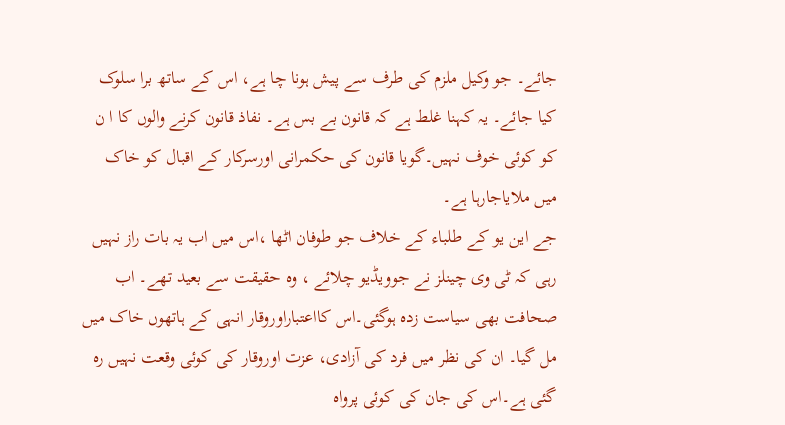جائے۔ جو وکیل ملزم کی طرف سے پیش ہونا چا ہے، اس کے ساتھ برا سلوک کیا جائے۔ یہ کہنا غلط ہے کہ قانون بے بس ہے۔ نفاذ قانون کرنے والوں کا ا ن کو کوئی خوف نہیں۔گویا قانون کی حکمرانی اورسرکار کے اقبال کو خاک میں ملایاجارہا ہے۔
جے این یو کے طلباء کے خلاف جو طوفان اٹھا ،اس میں اب یہ بات راز نہیں رہی کہ ٹی وی چینلز نے جوویڈیو چلائے ، وہ حقیقت سے بعید تھے۔ اب صحافت بھی سیاست زدہ ہوگئی۔اس کااعتباراوروقار انہی کے ہاتھوں خاک میں مل گیا۔ ان کی نظر میں فرد کی آزادی، عزت اوروقار کی کوئی وقعت نہیں رہ گئی ہے۔اس کی جان کی کوئی پرواہ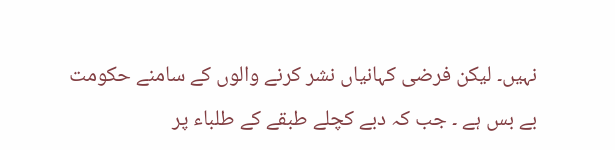نہیں۔ لیکن فرضی کہانیاں نشر کرنے والوں کے سامنے حکومت بے بس ہے ۔ جب کہ دبے کچلے طبقے کے طلباء پر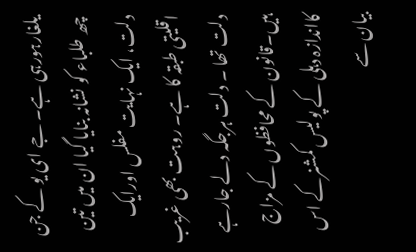یلغارہورہی ہے۔ جے ای یو کے جن چھ طلباء کو نشانہ بنایا گیا ان میں تین دلت، ایک نہایت مفلس اورایک اقلیتی طبقہ کا ہے۔ روہت بھی غریب دلت تھا ۔ دلت ہرجگہ دلے جارہے ہیں۔قانون کے محافظوں کے مزاج کااندازہ دہلی کے پولیس کمشنرکے اس بیان سے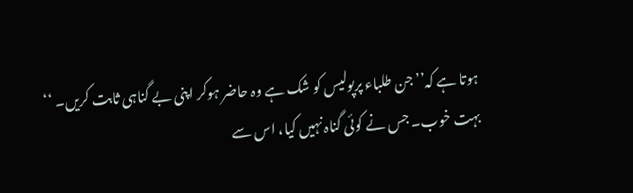ہوتا ہے کہ’’ جن طلباء پرپولیس کو شک ہے وہ حاضر ہوکر اپنی بے گناہی ثابت کریں۔ ‘‘ بہت خوب۔ جس نے کوئی گناہ نہیں کیا، اس سے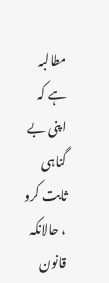مطالبہ ہے کہ اپنی بے گناہی ثابت کرو ، حالانکہ قانون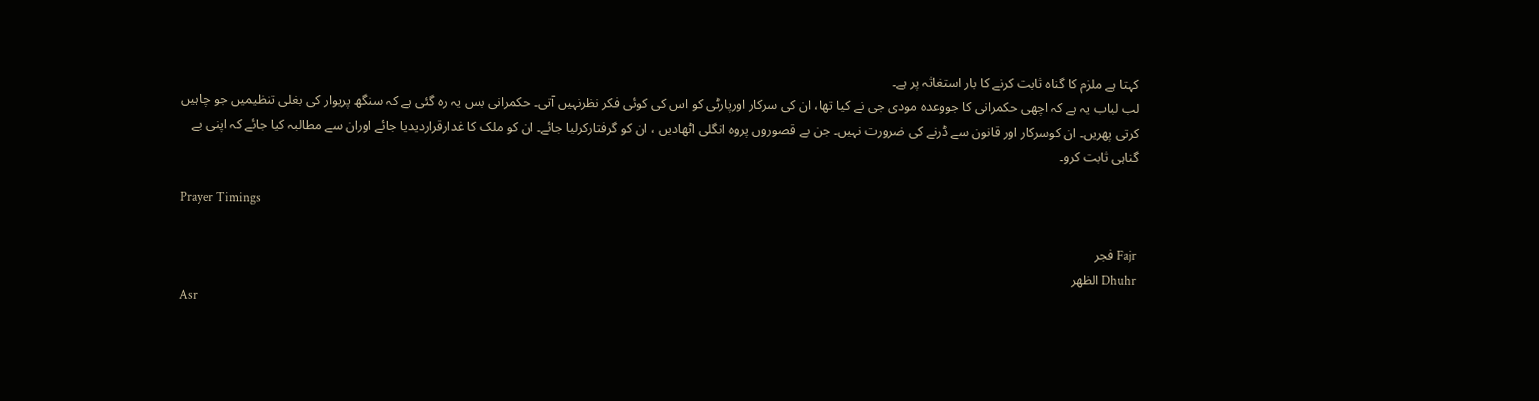کہتا ہے ملزم کا گناہ ثابت کرنے کا بار استغاثہ پر ہے۔
لب لباب یہ ہے کہ اچھی حکمرانی کا جووعدہ مودی جی نے کیا تھا، ان کی سرکار اورپارٹی کو اس کی کوئی فکر نظرنہیں آتی۔ حکمرانی بس یہ رہ گئی ہے کہ سنگھ پریوار کی بغلی تنظیمیں جو چاہیں کرتی پھریں۔ ان کوسرکار اور قانون سے ڈرنے کی ضرورت نہیں۔ جن بے قصوروں پروہ انگلی اٹھادیں ، ان کو گرفتارکرلیا جائے۔ ان کو ملک کا غدارقراردیدیا جائے اوران سے مطالبہ کیا جائے کہ اپنی بے گناہی ثابت کرو۔

Prayer Timings

Fajr فجر
Dhuhr الظهر
Asr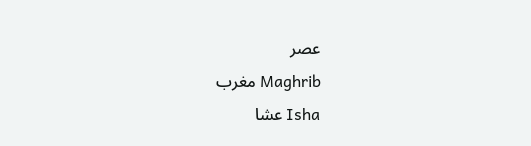عصر
Maghrib مغرب
Isha عشا